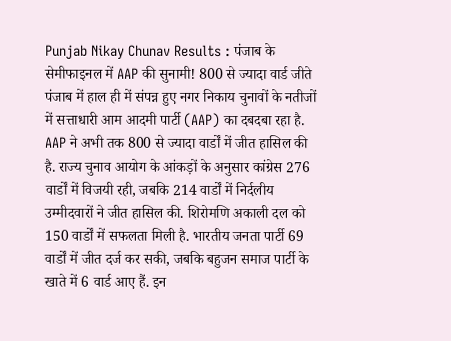Punjab Nikay Chunav Results : पंजाब के सेमीफाइनल में AAP की सुनामी! 800 से ज्यादा वार्ड जीते
पंजाब में हाल ही में संपन्न हुए नगर निकाय चुनावों के नतीजों में सत्ताधारी आम आदमी पार्टी (AAP) का दबदबा रहा है. AAP ने अभी तक 800 से ज्यादा वार्डों में जीत हासिल की है. राज्य चुनाव आयोग के आंकड़ों के अनुसार कांग्रेस 276 वार्डों में विजयी रही, जबकि 214 वार्डों में निर्दलीय उम्मीदवारों ने जीत हासिल की. शिरोमणि अकाली दल को 150 वार्डों में सफलता मिली है. भारतीय जनता पार्टी 69 वार्डों में जीत दर्ज कर सकी, जबकि बहुजन समाज पार्टी के खाते में 6 वार्ड आए हैं. इन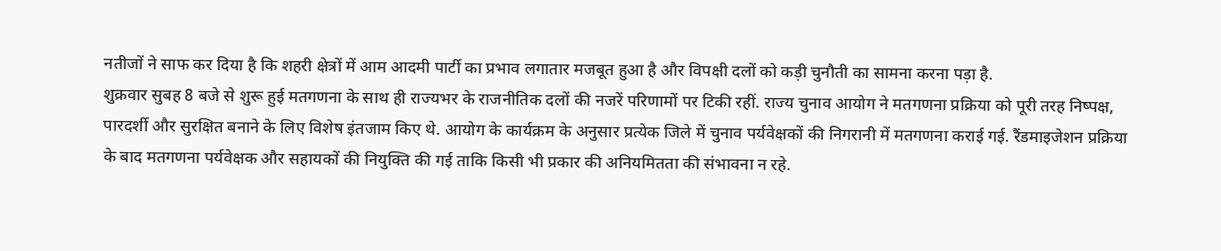नतीजों ने साफ कर दिया है कि शहरी क्षेत्रों में आम आदमी पार्टी का प्रभाव लगातार मजबूत हुआ है और विपक्षी दलों को कड़ी चुनौती का सामना करना पड़ा है.
शुक्रवार सुबह 8 बजे से शुरू हुई मतगणना के साथ ही राज्यभर के राजनीतिक दलों की नजरें परिणामों पर टिकी रहीं. राज्य चुनाव आयोग ने मतगणना प्रक्रिया को पूरी तरह निष्पक्ष, पारदर्शी और सुरक्षित बनाने के लिए विशेष इंतजाम किए थे. आयोग के कार्यक्रम के अनुसार प्रत्येक जिले में चुनाव पर्यवेक्षकों की निगरानी में मतगणना कराई गई. रैंडमाइजेशन प्रक्रिया के बाद मतगणना पर्यवेक्षक और सहायकों की नियुक्ति की गई ताकि किसी भी प्रकार की अनियमितता की संभावना न रहे.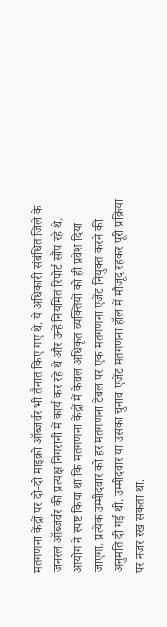मतगणना केंद्रों पर दो-दो माइक्रो ऑब्जर्वर भी तैनात किए गए थे. ये अधिकारी संबंधित जिले के जनरल ऑब्जर्वर की प्रत्यक्ष निगरानी में कार्य कर रहे थे और उन्हें नियमित रिपोर्ट सौंप रहे थे. आयोग ने स्पष्ट किया था कि मतगणना केंद्रों में केवल अधिकृत व्यक्तियों को ही प्रवेश दिया जाएगा. प्रत्येक उम्मीदवार को हर मतगणना टेबल पर एक मतगणना एजेंट नियुक्त करने की अनुमति दी गई थी. उम्मीदवार या उसका चुनाव एजेंट मतगणना हॉल में मौजूद रहकर पूरी प्रक्रिया पर नजर रख सकता था.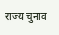राज्य चुनाव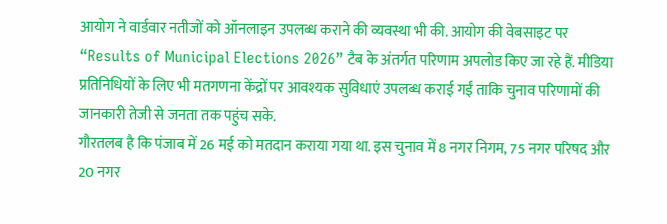आयोग ने वार्डवार नतीजों को ऑनलाइन उपलब्ध कराने की व्यवस्था भी की. आयोग की वेबसाइट पर “Results of Municipal Elections 2026” टैब के अंतर्गत परिणाम अपलोड किए जा रहे हैं. मीडिया प्रतिनिधियों के लिए भी मतगणना केंद्रों पर आवश्यक सुविधाएं उपलब्ध कराई गईं ताकि चुनाव परिणामों की जानकारी तेजी से जनता तक पहुंच सके.
गौरतलब है कि पंजाब में 26 मई को मतदान कराया गया था. इस चुनाव में 8 नगर निगम, 75 नगर परिषद और 20 नगर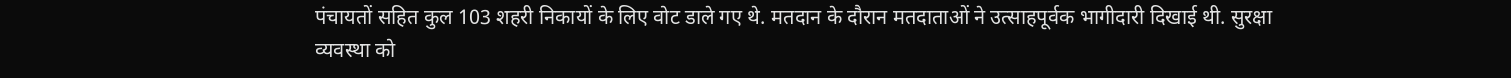पंचायतों सहित कुल 103 शहरी निकायों के लिए वोट डाले गए थे. मतदान के दौरान मतदाताओं ने उत्साहपूर्वक भागीदारी दिखाई थी. सुरक्षा व्यवस्था को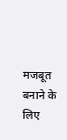मजबूत बनाने के लिए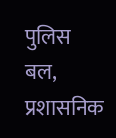पुलिस बल, प्रशासनिक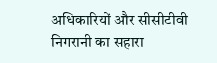अधिकारियों और सीसीटीवी निगरानी का सहारा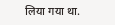लिया गया था.